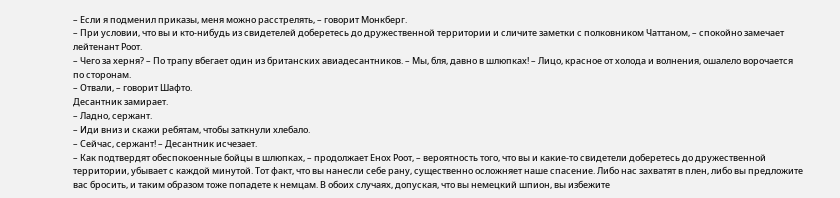– Если я подменил приказы, меня можно расстрелять, – говорит Монкберг.
– При условии, что вы и кто-нибудь из свидетелей доберетесь до дружественной территории и сличите заметки с полковником Чаттаном, – спокойно замечает лейтенант Роот.
– Чего за херня? – По трапу вбегает один из британских авиадесантников. – Мы, бля, давно в шлюпках! – Лицо, красное от холода и волнения, ошалело ворочается по сторонам.
– Отвали, – говорит Шафто.
Десантник замирает.
– Ладно, сержант.
– Иди вниз и скажи ребятам, чтобы заткнули хлебало.
– Сейчас, сержант! – Десантник исчезает.
– Как подтвердят обеспокоенные бойцы в шлюпках, – продолжает Енох Роот, – вероятность того, что вы и какие-то свидетели доберетесь до дружественной территории, убывает с каждой минутой. Тот факт, что вы нанесли себе рану, существенно осложняет наше спасение. Либо нас захватят в плен, либо вы предложите вас бросить, и таким образом тоже попадете к немцам. В обоих случаях, допуская, что вы немецкий шпион, вы избежите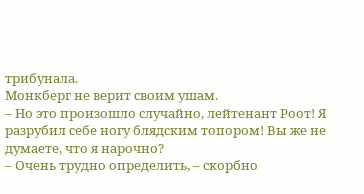трибунала.
Монкберг не верит своим ушам.
– Но это произошло случайно, лейтенант Роот! Я разрубил себе ногу блядским топором! Вы же не думаете, что я нарочно?
– Очень трудно определить, – скорбно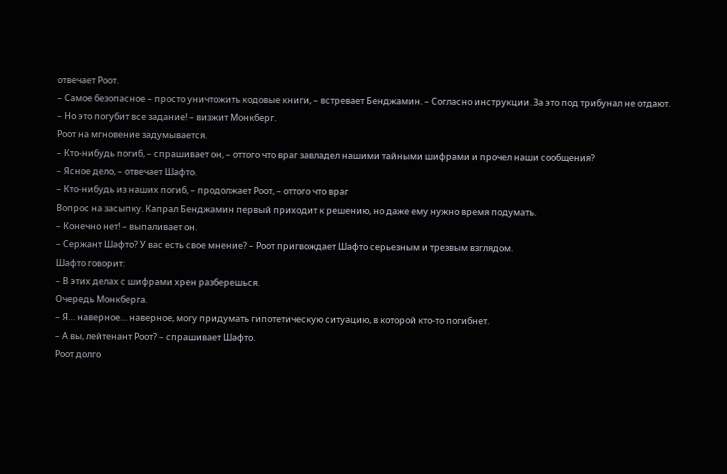отвечает Роот.
– Самое безопасное – просто уничтожить кодовые книги, – встревает Бенджамин. – Согласно инструкции. За это под трибунал не отдают.
– Но это погубит все задание! – визжит Монкберг.
Роот на мгновение задумывается.
– Кто-нибудь погиб, – спрашивает он, – оттого что враг завладел нашими тайными шифрами и прочел наши сообщения?
– Ясное дело, – отвечает Шафто.
– Кто-нибудь из наших погиб, – продолжает Роот, – оттого что враг
Вопрос на засыпку. Капрал Бенджамин первый приходит к решению, но даже ему нужно время подумать.
– Конечно нет! – выпаливает он.
– Сержант Шафто? У вас есть свое мнение? – Роот пригвождает Шафто серьезным и трезвым взглядом.
Шафто говорит:
– В этих делах с шифрами хрен разберешься.
Очередь Монкберга.
– Я… наверное… наверное, могу придумать гипотетическую ситуацию, в которой кто-то погибнет.
– А вы, лейтенант Роот? – спрашивает Шафто.
Роот долго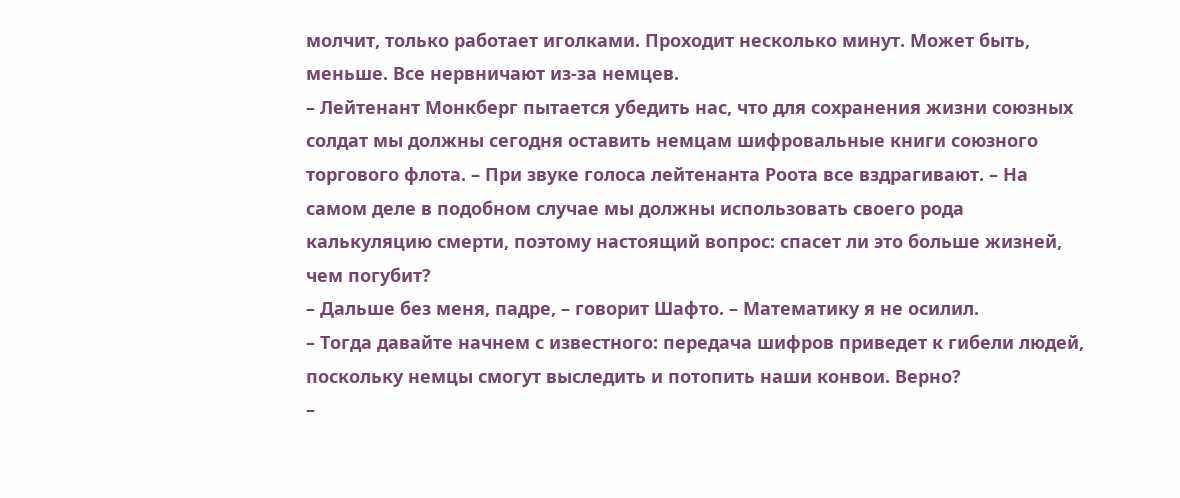молчит, только работает иголками. Проходит несколько минут. Может быть, меньше. Все нервничают из-за немцев.
– Лейтенант Монкберг пытается убедить нас, что для сохранения жизни союзных солдат мы должны сегодня оставить немцам шифровальные книги союзного торгового флота. – При звуке голоса лейтенанта Роота все вздрагивают. – На самом деле в подобном случае мы должны использовать своего рода калькуляцию смерти, поэтому настоящий вопрос: спасет ли это больше жизней, чем погубит?
– Дальше без меня, падре, – говорит Шафто. – Математику я не осилил.
– Тогда давайте начнем с известного: передача шифров приведет к гибели людей, поскольку немцы смогут выследить и потопить наши конвои. Верно?
–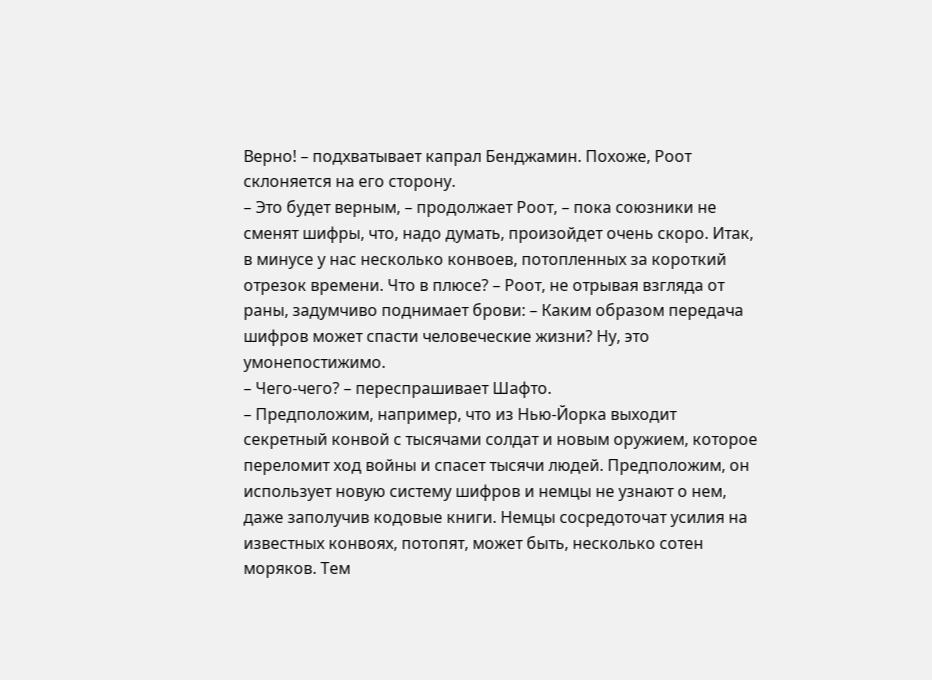Верно! – подхватывает капрал Бенджамин. Похоже, Роот склоняется на его сторону.
– Это будет верным, – продолжает Роот, – пока союзники не сменят шифры, что, надо думать, произойдет очень скоро. Итак, в минусе у нас несколько конвоев, потопленных за короткий отрезок времени. Что в плюсе? – Роот, не отрывая взгляда от раны, задумчиво поднимает брови: – Каким образом передача шифров может спасти человеческие жизни? Ну, это умонепостижимо.
– Чего-чего? – переспрашивает Шафто.
– Предположим, например, что из Нью-Йорка выходит секретный конвой с тысячами солдат и новым оружием, которое переломит ход войны и спасет тысячи людей. Предположим, он использует новую систему шифров и немцы не узнают о нем, даже заполучив кодовые книги. Немцы сосредоточат усилия на известных конвоях, потопят, может быть, несколько сотен моряков. Тем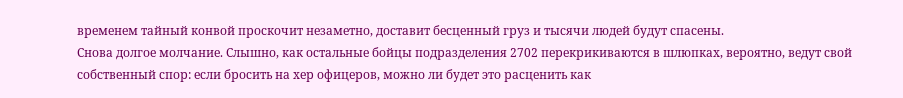временем тайный конвой проскочит незаметно, доставит бесценный груз и тысячи людей будут спасены.
Снова долгое молчание. Слышно, как остальные бойцы подразделения 2702 перекрикиваются в шлюпках, вероятно, ведут свой собственный спор: если бросить на хер офицеров, можно ли будет это расценить как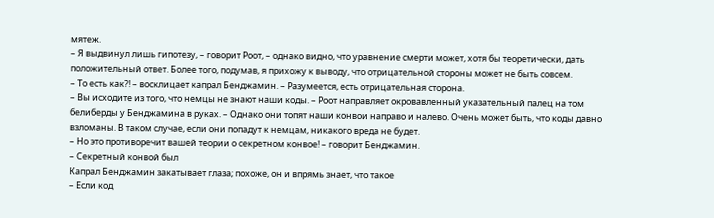мятеж.
– Я выдвинул лишь гипотезу, – говорит Роот, – однако видно, что уравнение смерти может, хотя бы теоретически, дать положительный ответ. Более того, подумав, я прихожу к выводу, что отрицательной стороны может не быть совсем.
– То есть как?! – восклицает капрал Бенджамин. – Разумеется, есть отрицательная сторона.
– Вы исходите из того, что немцы не знают наши коды. – Роот направляет окровавленный указательный палец на том белиберды у Бенджамина в руках. – Однако они топят наши конвои направо и налево. Очень может быть, что коды давно взломаны. В таком случае, если они попадут к немцам, никакого вреда не будет.
– Но это противоречит вашей теории о секретном конвое! – говорит Бенджамин.
– Секретный конвой был
Капрал Бенджамин закатывает глаза; похоже, он и впрямь знает, что такое
– Если код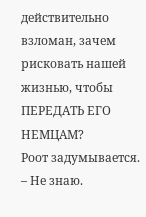действительно взломан, зачем рисковать нашей жизнью, чтобы ПЕРЕДАТЬ ЕГО НЕМЦАМ?
Роот задумывается.
– Не знаю.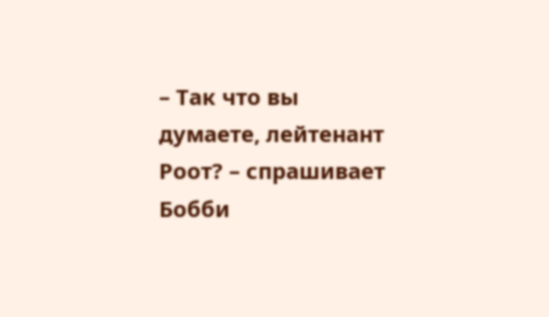– Так что вы думаете, лейтенант Роот? – спрашивает Бобби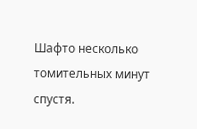Шафто несколько томительных минут спустя.